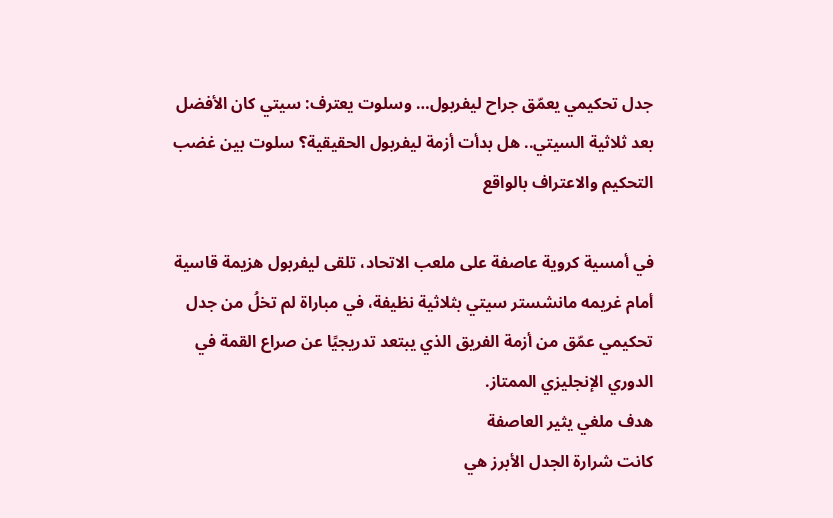جدل تحكيمي يعمّق جراح ليفربول… وسلوت يعترف: سيتي كان الأفضل
بعد ثلاثية السيتي.. هل بدأت أزمة ليفربول الحقيقية؟ سلوت بين غضب التحكيم والاعتراف بالواقع

في أمسية كروية عاصفة على ملعب الاتحاد، تلقى ليفربول هزيمة قاسية أمام غريمه مانشستر سيتي بثلاثية نظيفة، في مباراة لم تخلُ من جدل تحكيمي عمّق من أزمة الفريق الذي يبتعد تدريجيًا عن صراع القمة في الدوري الإنجليزي الممتاز.
هدف ملغي يثير العاصفة
كانت شرارة الجدل الأبرز هي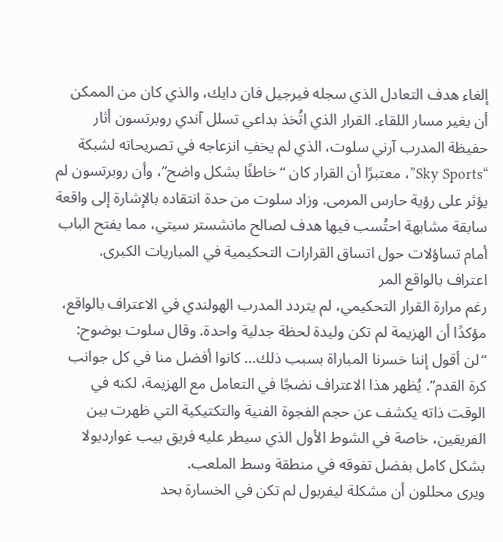إلغاء هدف التعادل الذي سجله فيرجيل فان دايك، والذي كان من الممكن أن يغير مسار اللقاء. القرار الذي اتُخذ بداعي تسلل آندي روبرتسون أثار حفيظة المدرب آرني سلوت، الذي لم يخفِ انزعاجه في تصريحاته لشبكة “Sky Sports”، معتبرًا أن القرار كان “خاطئًا بشكل واضح”، وأن روبرتسون لم يؤثر على رؤية حارس المرمى. وزاد سلوت من حدة انتقاده بالإشارة إلى واقعة سابقة مشابهة احتُسب فيها هدف لصالح مانشستر سيتي، مما يفتح الباب أمام تساؤلات حول اتساق القرارات التحكيمية في المباريات الكبرى.
اعتراف بالواقع المر
رغم مرارة القرار التحكيمي، لم يتردد المدرب الهولندي في الاعتراف بالواقع، مؤكدًا أن الهزيمة لم تكن وليدة لحظة جدلية واحدة. وقال سلوت بوضوح: “لن أقول إننا خسرنا المباراة بسبب ذلك… كانوا أفضل منا في كل جوانب كرة القدم”. يُظهر هذا الاعتراف نضجًا في التعامل مع الهزيمة، لكنه في الوقت ذاته يكشف عن حجم الفجوة الفنية والتكتيكية التي ظهرت بين الفريقين، خاصة في الشوط الأول الذي سيطر عليه فريق بيب غوارديولا بشكل كامل بفضل تفوقه في منطقة وسط الملعب.
ويرى محللون أن مشكلة ليفربول لم تكن في الخسارة بحد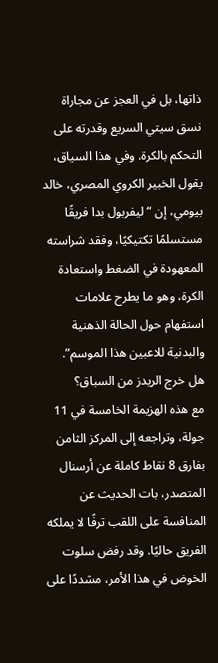ذاتها، بل في العجز عن مجاراة نسق سيتي السريع وقدرته على التحكم بالكرة. وفي هذا السياق، يقول الخبير الكروي المصري، خالد بيومي، إن “ليفربول بدا فريقًا مستسلمًا تكتيكيًا، وفقد شراسته المعهودة في الضغط واستعادة الكرة، وهو ما يطرح علامات استفهام حول الحالة الذهنية والبدنية للاعبين هذا الموسم”.
هل خرج الريدز من السباق؟
مع هذه الهزيمة الخامسة في 11 جولة، وتراجعه إلى المركز الثامن بفارق 8 نقاط كاملة عن أرسنال المتصدر، بات الحديث عن المنافسة على اللقب ترفًا لا يملكه الفريق حاليًا. وقد رفض سلوت الخوض في هذا الأمر، مشددًا على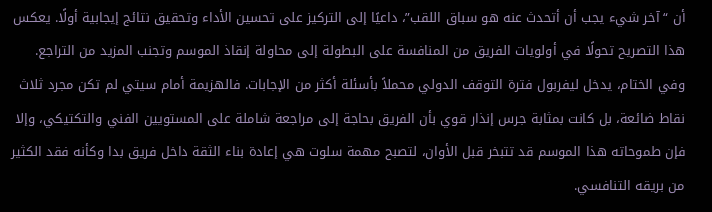أن “آخر شيء يجب أن أتحدث عنه هو سباق اللقب”، داعيًا إلى التركيز على تحسين الأداء وتحقيق نتائج إيجابية أولًا. يعكس هذا التصريح تحولًا في أولويات الفريق من المنافسة على البطولة إلى محاولة إنقاذ الموسم وتجنب المزيد من التراجع.
وفي الختام، يدخل ليفربول فترة التوقف الدولي محملاً بأسئلة أكثر من الإجابات. فالهزيمة أمام سيتي لم تكن مجرد ثلاث نقاط ضائعة، بل كانت بمثابة جرس إنذار قوي بأن الفريق بحاجة إلى مراجعة شاملة على المستويين الفني والتكتيكي، وإلا فإن طموحاته هذا الموسم قد تتبخر قبل الأوان، لتصبح مهمة سلوت هي إعادة بناء الثقة داخل فريق بدا وكأنه فقد الكثير من بريقه التنافسي.